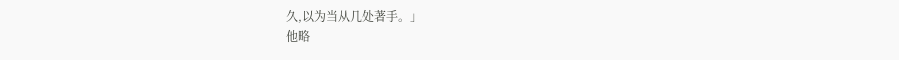久,以为当从几处著手。」
他略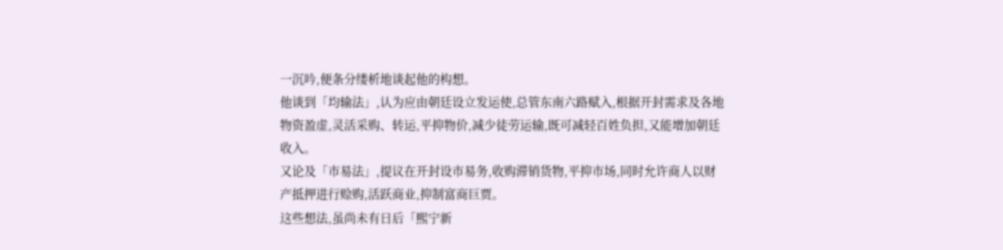一沉吟,便条分缕析地谈起他的构想。
他谈到「均输法」,认为应由朝廷设立发运使,总管东南六路赋入,根据开封需求及各地物资盈虚,灵活采购、转运,平抑物价,减少徒劳运输,既可减轻百姓负担,又能增加朝廷收入。
又论及「市易法」,提议在开封设市易务,收购滞销货物,平抑市场,同时允许商人以财产抵押进行赊购,活跃商业,抑制富商巨贾。
这些想法,虽尚未有日后「熙宁新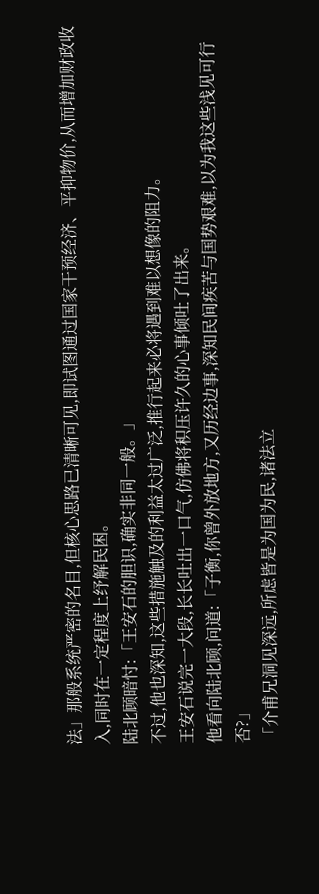法」那般系统严密的名目,但核心思路已清晰可见,即试图通过国家干预经济、平抑物价,从而增加财政收入,同时在一定程度上纾解民困。
陆北顾暗忖:「王安石的胆识,确实非同一般。」
不过,他也深知,这些措施触及的利益太过广泛,推行起来必将遇到难以想像的阻力。
王安石说完一大段,长长吐出一口气,仿佛将积压许久的心事倾吐了出来。
他看向陆北顾,问道:「子衡,你曾外放地方,又历经边事,深知民间疾苦与国势艰难,以为我这些浅见可行否?」
「介甫兄洞见深远,所虑皆是为国为民,诸法立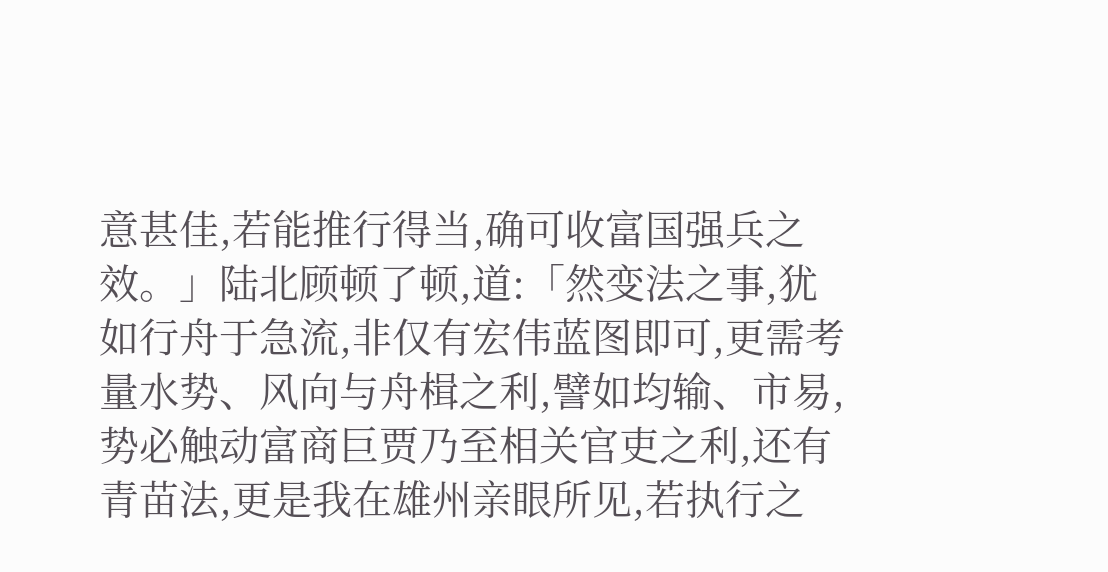意甚佳,若能推行得当,确可收富国强兵之效。」陆北顾顿了顿,道:「然变法之事,犹如行舟于急流,非仅有宏伟蓝图即可,更需考量水势、风向与舟楫之利,譬如均输、市易,势必触动富商巨贾乃至相关官吏之利,还有青苗法,更是我在雄州亲眼所见,若执行之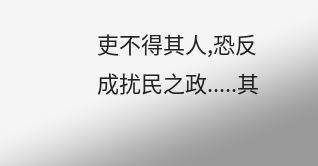吏不得其人,恐反成扰民之政.....其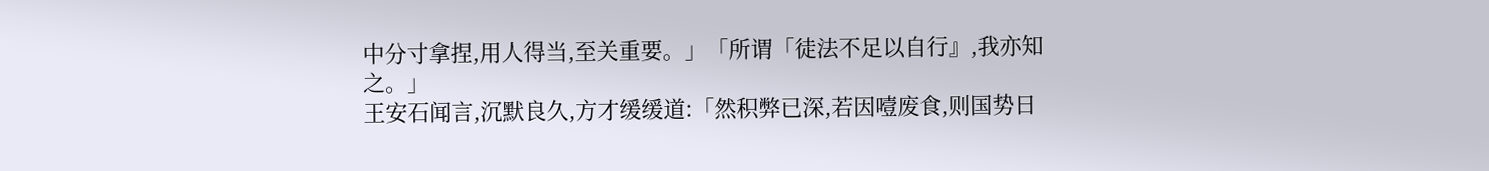中分寸拿捏,用人得当,至关重要。」「所谓「徒法不足以自行』,我亦知之。」
王安石闻言,沉默良久,方才缓缓道:「然积弊已深,若因噎废食,则国势日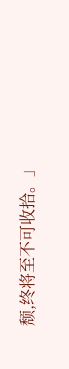颓,终将至不可收拾。」